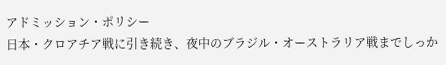アドミッション・ポリシー
日本・クロアチア戦に引き続き、夜中のブラジル・オーストラリア戦までしっか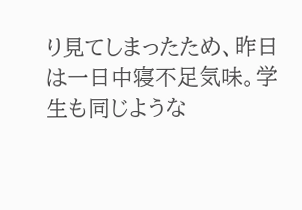り見てしまったため、昨日は一日中寝不足気味。学生も同じような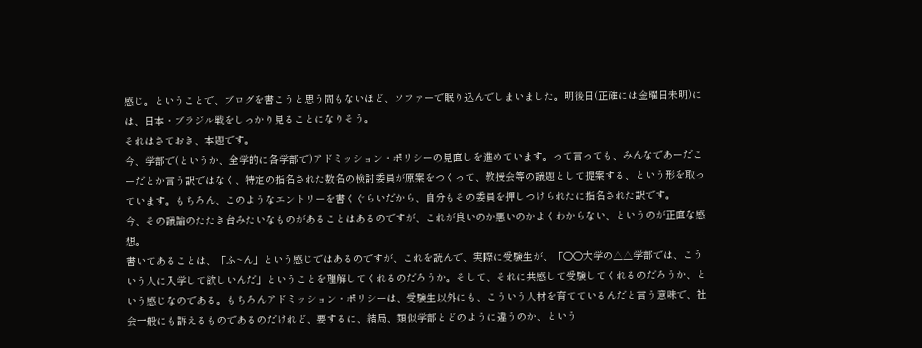感じ。ということで、ブログを書こうと思う間もないほど、ソファーで眠り込んでしまいました。明後日(正確には金曜日未明)には、日本・ブラジル戦をしっかり見ることになりそう。
それはさておき、本題です。
今、学部で(というか、全学的に各学部で)アドミッション・ポリシーの見直しを進めています。って言っても、みんなであーだこーだとか言う訳ではなく、特定の指名された数名の検討委員が原案をつくって、教授会等の議題として提案する、という形を取っています。もちろん、このようなエントリーを書くぐらいだから、自分もその委員を押しつけられたに指名された訳です。
今、その議論のたたき台みたいなものがあることはあるのですが、これが良いのか悪いのかよくわからない、というのが正直な感想。
書いてあることは、「ふ~ん」という感じではあるのですが、これを読んで、実際に受験生が、「○○大学の△△学部では、こういう人に入学して欲しいんだ」ということを理解してくれるのだろうか。そして、それに共感して受験してくれるのだろうか、という感じなのである。もちろんアドミッション・ポリシーは、受験生以外にも、こういう人材を育てているんだと言う意味で、社会一般にも訴えるものであるのだけれど、要するに、結局、類似学部とどのように違うのか、という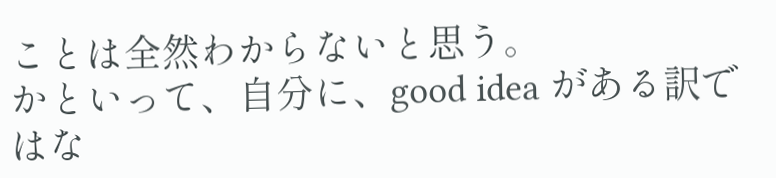ことは全然わからないと思う。
かといって、自分に、good idea がある訳ではな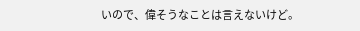いので、偉そうなことは言えないけど。